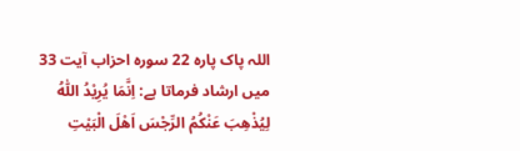اللہ پاک پارہ 22 سورہ احزاب آیت 33 میں ارشاد فرماتا ہے: اِنَّمَا یُرِیْدُ اللّٰهُ لِیُذْهِبَ عَنْكُمُ الرِّجْسَ اَهْلَ الْبَیْتِ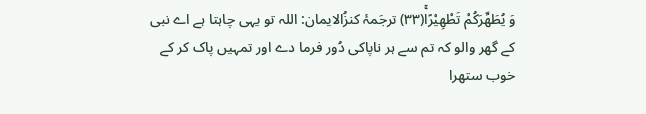وَ یُطَهِّرَكُمْ تَطْهِیْرًاۚ(۳۳) ترجَمۂ کنزُالایمان: اللہ تو یہی چاہتا ہے اے نبی کے گھر والو کہ تم سے ہر ناپاکی دُور فرما دے اور تمہیں پاک کر کے خوب ستھرا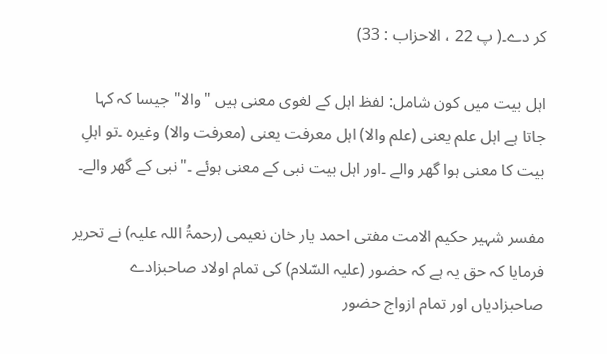کر دے۔( پ 22 ، الاحزاب : 33)

اہل بیت میں کون شامل: لفظ اہل کے لغوی معنی ہیں "والا" جیسا کہ کہا جاتا ہے اہل علم یعنی (علم والا) اہل معرفت یعنی (معرفت والا) وغیرہ ۔تو اہلِ بیت کا معنی ہوا گھر والے ۔اور اہل بیت نبی کے معنی ہوئے ۔"نبی کے گھر والے۔

مفسر شہیر حکیم الامت مفتی احمد یار خان نعیمی (رحمۃُ اللہ علیہ) نے تحریر فرمایا کہ حق یہ ہے کہ حضور (علیہ السّلام) کی تمام اولاد صاحبزادے صاحبزادیاں اور تمام ازواج حضور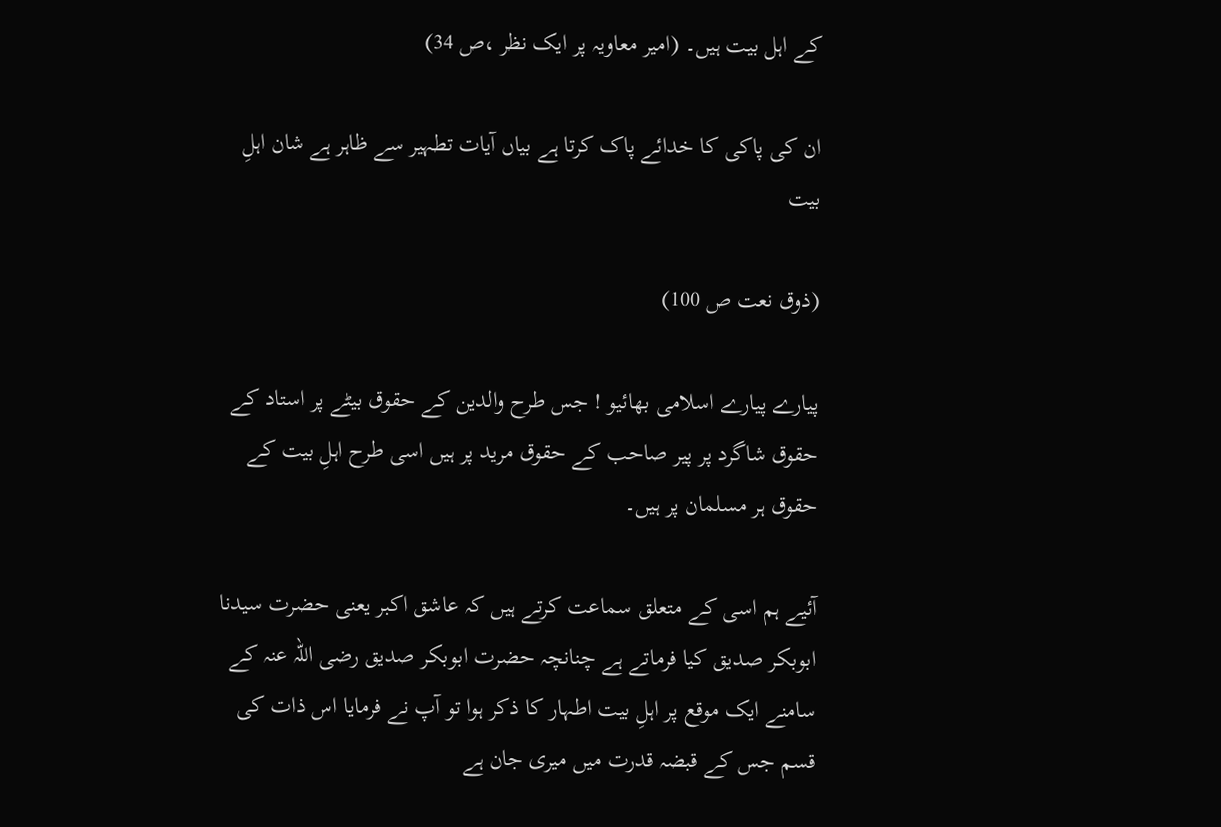کے اہل بیت ہیں۔ (امیر معاویہ پر ایک نظر ،ص 34)

ان کی پاکی کا خدائے پاک کرتا ہے بیاں آیات تطہیر سے ظاہر ہے شان اہلِ بیت

(ذوق نعت ص 100)

پیارے پیارے اسلامی بھائیو ! جس طرح والدین کے حقوق بیٹے پر استاد کے حقوق شاگرد پر پیر صاحب کے حقوق مرید پر ہیں اسی طرح اہلِ بیت کے حقوق ہر مسلمان پر ہیں۔

آئیے ہم اسی کے متعلق سماعت کرتے ہیں کہ عاشق اکبر یعنی حضرت سیدنا ابوبکر صدیق کيا فرماتے ہے چنانچہ حضرت ابوبکر صدیق رضی اللہ عنہ کے سامنے ایک موقع پر اہلِ بیت اطہار کا ذکر ہوا تو آپ نے فرمایا اس ذات کی قسم جس کے قبضہ قدرت میں میری جان ہے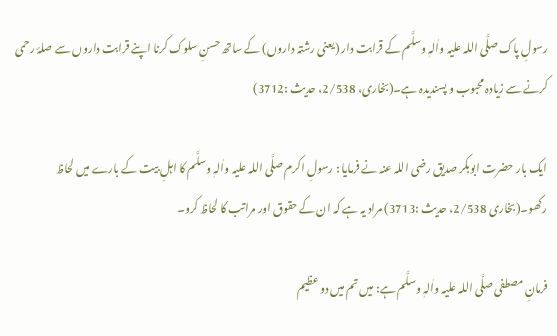رسولِ پاک صلَّی اللہ علیہ واٰلہٖ وسلَّم کے قرابت دار (یعنی رشتہ داروں) کے ساتھ حسنِ سلوک کرنا اپنے قرابت داروں سے صلۂ رحمی کرنے سے زیادہ محبوب و پسندیدہ ہے۔(بخاری، 2/538، حدیث :3712)

ایک بار حضرت ابوبکر صدیق رضی اللہ عنہ نے فرمایا : رسولِ اکرم صلَّی اللہ علیہ واٰلہٖ وسلَّم کا اہلِ بیت کے بارے میں لحاظ رکھو۔(بخارى 2/538، حدیث :3713) مراد یہ ہے کہ ان کے حقوق اور مراتب کا لحاظ کرو۔

فرمانِ مصطفی صلَّی اللہ علیہ واٰلہٖ وسلَّم ہے: میں تم میں دو عظیم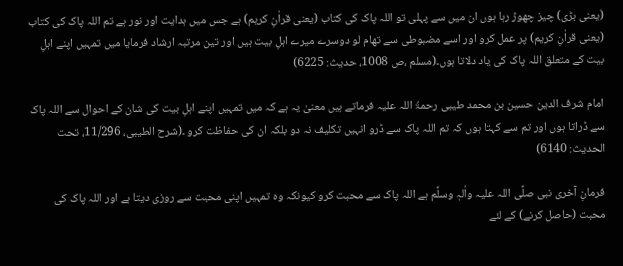(یعنی بڑی) چیز چھوڑ رہا ہوں ان میں سے پہلی تو اللہ پاک کی کتاب (یعنی قراٰنِ کریم) ہے جس میں ہدایت اور نور ہے تم اللہ پاک کی کتاب (یعنی قراٰنِ کریم) پر عمل کرو اور اسے مضبوطی سے تھام لو دوسرے میرے اہلِ بیت ہیں اور تین مرتبہ ارشاد فرمایا میں تمہیں اپنے اہلِ بیت کے متعلق اللہ پاک کی یاد دلاتا ہوں۔(مسلم ،ص 1008، حدیث: 6225)

امام شرف الدین حسین بن محمد طیبى رحمۃُ اللہ علیہ فرماتے ہیں معنیٰ یہ ہے کہ میں تمہیں اپنے اہلِ بیت کی شان کے احوال سے اللہ پاک سے ڈراتا ہوں اور تم سے کہتا ہوں کہ تم اللہ پاک سے ڈرو انہیں تکلیف نہ دو بلکہ ان کی حفاظت کرو ۔(شرح الطیبى، 11/296، تحت الحدیث: 6140)

فرمانِ آخری نبی صلَّی اللہ علیہ واٰلہٖ وسلَّم ہے اللہ پاک سے محبت کرو کیونکہ وہ تمہیں اپنی محبت سے روزی دیتا ہے اور اللہ پاک کی محبت (حاصل کرنے) کے لئے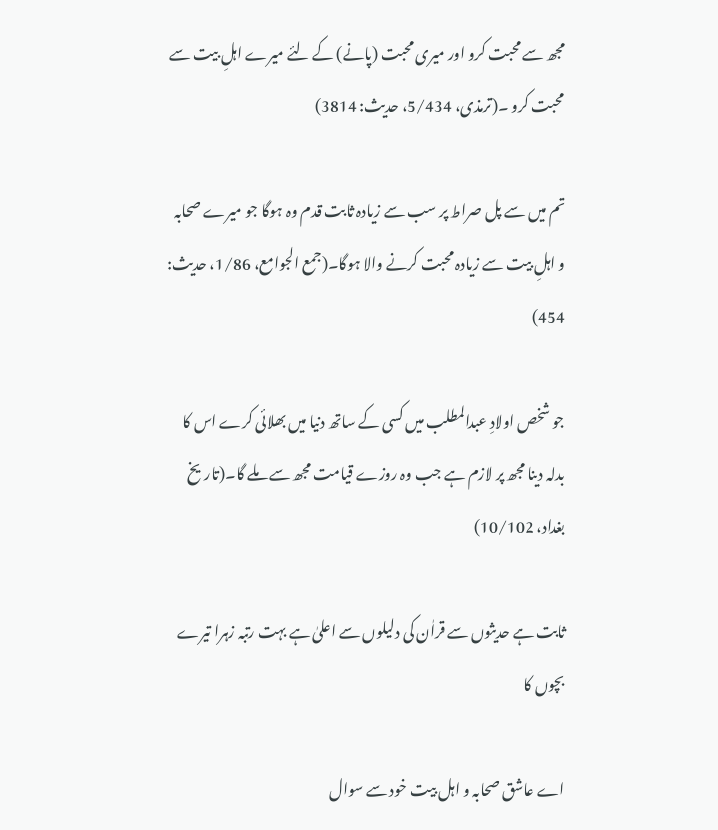مجھ سے محبت کرو اور میری محبت (پانے) کے لئے میرے اہلِ بیت سے محبت کرو ۔(ترمذى، 5/434، حدیث: 3814)

تم میں سے پل صراط پر سب سے زیادہ ثابت قدم وہ ہوگا جو میرے صحابہ و اہلِ بیت سے زیادہ محبت کرنے والا ہوگا۔(جمع الجوامع، 1/86، حدیث: 454)

جو شخص اولادِ عبدالمطلب میں کسی کے ساتھ دنیا میں بھلائی کرے اس کا بدلہ دینا مجھ پر لازم ہے جب وہ روزے قیامت مجھ سے ملے گا۔(تاریخ بغداد، 10/102)

ثابت ہے حدیثوں سے قراٰن کی دلیلوں سے اعلیٰ ہے بہت رتبہ زہرا تیرے بچوں کا

اے عاشق صحابہ و اہل بیت خود سے سوال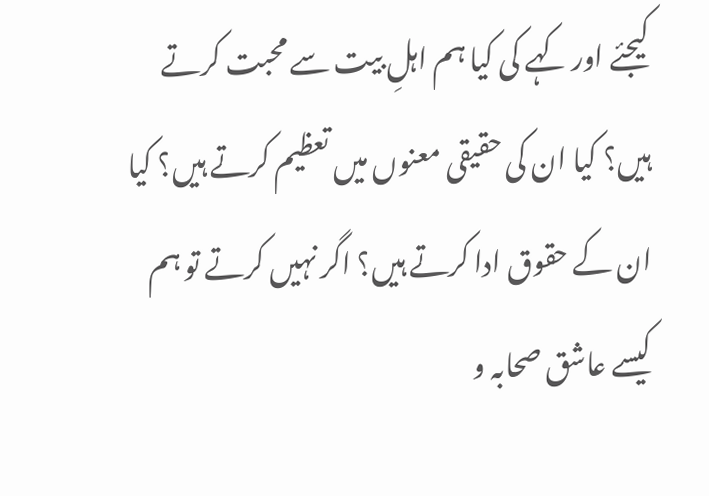کیجئے اور کہے کى کیا ہم اہلِ بیت سے محبت کرتے ہیں؟ کیا ان کی حقیقی معنوں میں تعظیم کرتے ہیں؟ کیا ان کے حقوق ادا کرتے ہیں؟ اگر نہیں کرتے تو ہم کیسے عاشق صحابہ و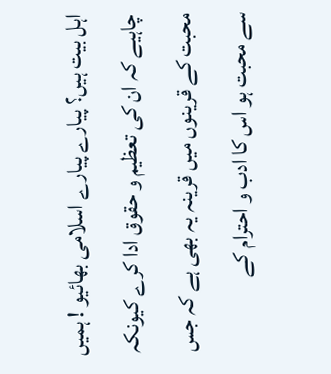اہل بیت ہیں؟ پیارے پیارے اسلامی بھائیو ! ہمیں چاہیے کہ ان کی تعظیم و حقوق ادا کرے کیونکہ محبت کے قرینوں میں قرینہ یہ بھی ہے کہ جس سے محبت ہو اس کا ادب و احترام کے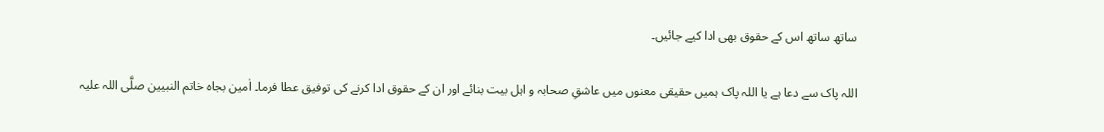ساتھ ساتھ اس کے حقوق بھی ادا کیے جائیں۔

اللہ پاک سے دعا ہے یا اللہ پاک ہمیں حقیقی معنوں میں عاشقِ صحابہ و اہل بیت بنائے اور ان کے حقوق ادا کرنے کی توفیق عطا فرما۔ اٰمین بجاہ خاتم النبیین صلَّی اللہ علیہ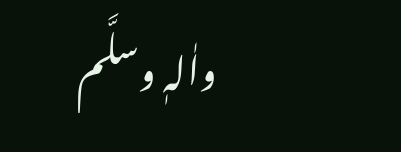واٰلہٖ وسلَّم